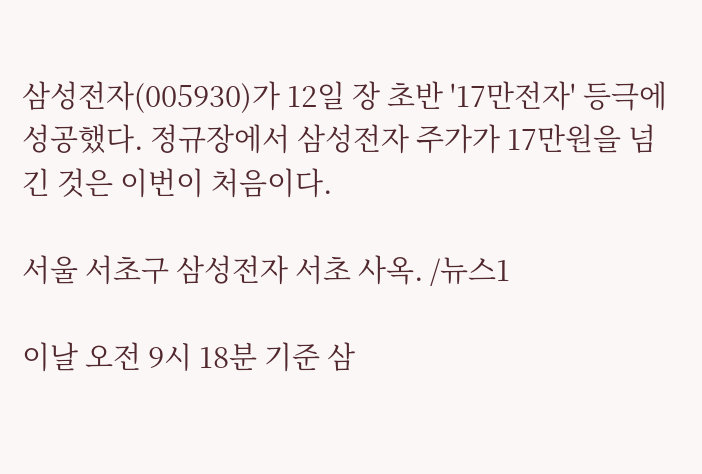삼성전자(005930)가 12일 장 초반 '17만전자' 등극에 성공했다. 정규장에서 삼성전자 주가가 17만원을 넘긴 것은 이번이 처음이다.

서울 서초구 삼성전자 서초 사옥. /뉴스1

이날 오전 9시 18분 기준 삼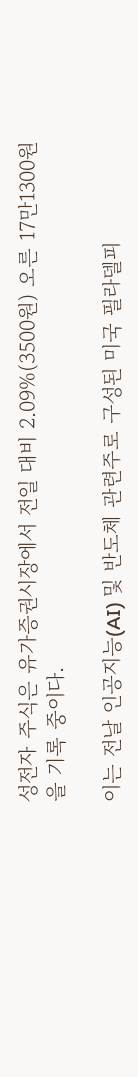성전자 주식은 유가증권시장에서 전일 대비 2.09%(3500원) 오른 17만1300원을 기록 중이다.

이는 전날 인공지능(AI) 및 반도체 관련주로 구성된 미국 필라델피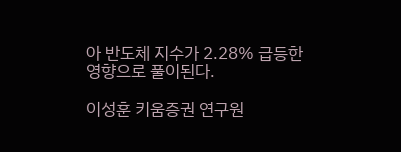아 반도체 지수가 2.28% 급등한 영향으로 풀이된다.

이성훈 키움증권 연구원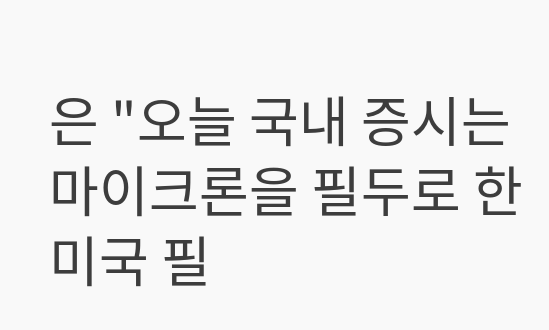은 "오늘 국내 증시는 마이크론을 필두로 한 미국 필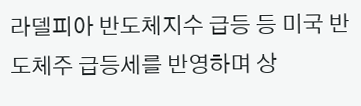라델피아 반도체지수 급등 등 미국 반도체주 급등세를 반영하며 상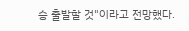승 출발할 것"이라고 전망했다.